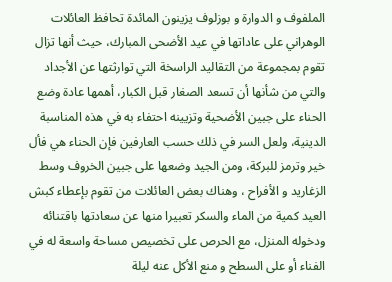الملفوف و الدوارة و بوزلوف يزينون المائدة تحافظ العائلات الوهراني على عاداتها في عيد الأضحى المبارك، حيث أنها تزال تقوم بمجموعة من التقاليد الراسخة التي توارثتها عن الأجداد والتي من شأنها أن تسعد الصغار قبل الكبار، أهمها عادة وضع الحناء على جبين الأضحية وتزيينه احتفاء به في هذه المناسبة الدينية، ولعل السر في ذلك حسب العارفين فإن الحناء هي فأل خير وترمز للبركة، ومن الجيد وضعها على جبين الخروف وسط الزغاريد و الأفراح ، وهناك بعض العائلات من تقوم بإعطاء كبش العيد كمية من الماء والسكر تعبيرا منها عن سعادتها باقتنائه ودخوله المنزل، مع الحرص على تخصيص مساحة واسعة له في الفناء أو على السطح و منع الأكل عنه ليلة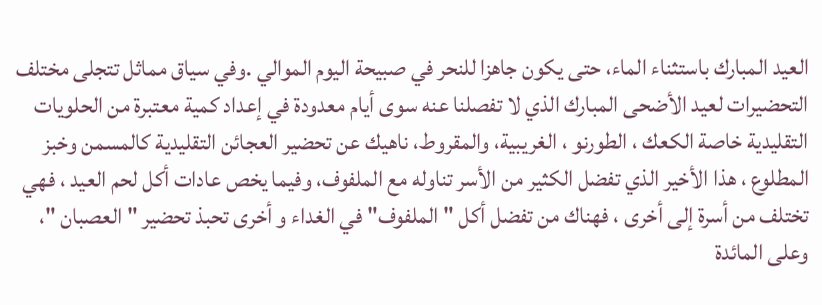العيد المبارك باستثناء الماء، حتى يكون جاهزا للنحر في صبيحة اليوم الموالي .وفي سياق مماثل تتجلى مختلف التحضيرات لعيد الأضحى المبارك الذي لا تفصلنا عنه سوى أيام معدودة في إعداد كمية معتبرة من الحلويات التقليدية خاصة الكعك ، الطورنو ، الغريبية، والمقروط، ناهيك عن تحضير العجائن التقليدية كالمسمن وخبز المطلوع ، هذا الأخير الذي تفضل الكثير من الأسر تناوله مع الملفوف، وفيما يخص عادات أكل لحم العيد ، فهي تختلف من أسرة إلى أخرى ، فهناك من تفضل أكل " الملفوف" في الغداء و أخرى تحبذ تحضير " العصبان "، وعلى المائدة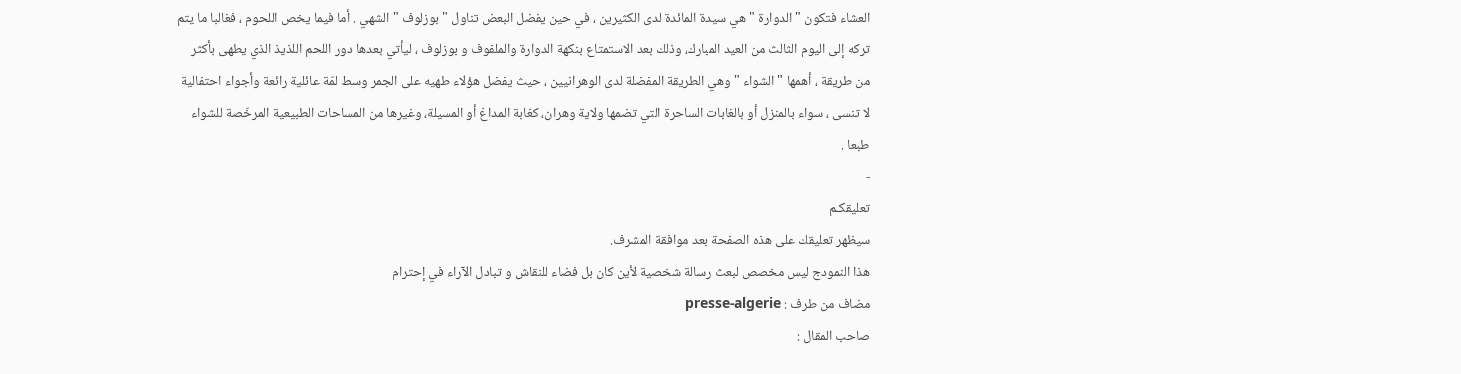العشاء فتكون " الدوارة " هي سيدة المائدة لدى الكثيرين ، في حين يفضل البعض تناول " بوزلوف " الشهي . أما فيما يخص اللحوم ، فغالبا ما يتم تركه إلى اليوم الثالث من العيد المبارك، وذلك بعد الاستمتاع بنكهة الدوارة والملفوف و بوزلوف ، ليأتي بعدها دور اللحم اللذيذ الذي يطهى بأكثر من طريقة ، أهمها " الشواء " وهي الطريقة المفضلة لدى الوهرانيين ، حيث يفضل هؤلاء طهيه على الجمر وسط لمّة عائلية رائعة وأجواء احتفالية لا تنسى ، سواء بالمنزل أو بالغابات الساحرة التي تضمها ولاية وهران، كغابة المداغ أو المسيلة، وغيرها من المساحات الطبيعية المرخّصة للشواء طبعا .
-
تعليقكـم
سيظهر تعليقك على هذه الصفحة بعد موافقة المشرف.
هذا النمودج ليس مخصص لبعث رسالة شخصية لأين كان بل فضاء للنقاش و تبادل الآراء في إحترام
مضاف من طرف : presse-algerie
صاحب المقال :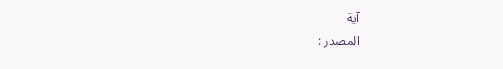آية
المصدر :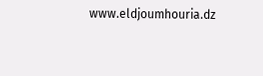www.eldjoumhouria.dz